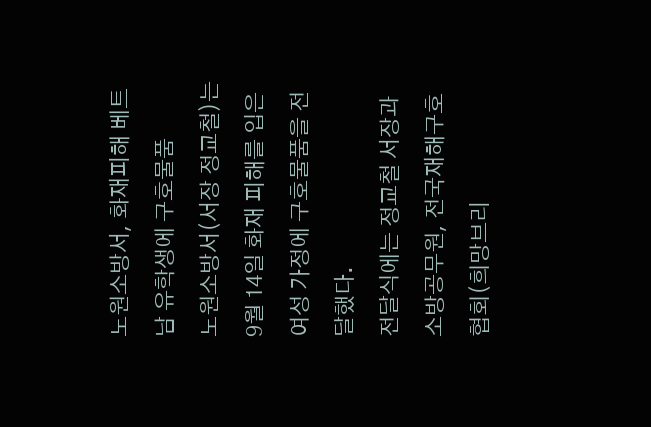노원소방서, 화재피해 베트남 유학생에 구호물품
노원소방서(서장 정교철)는 9월 14일 화재 피해를 입은 여성 가정에 구호물품을 전달했다.
전달식에는 정교철 서장과 소방공무원, 전국재해구호협회(희망브리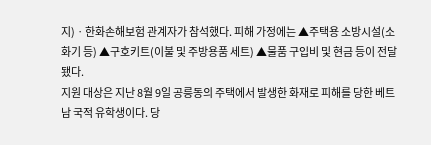지)ㆍ한화손해보험 관계자가 참석했다. 피해 가정에는 ▲주택용 소방시설(소화기 등) ▲구호키트(이불 및 주방용품 세트) ▲물품 구입비 및 현금 등이 전달됐다.
지원 대상은 지난 8월 9일 공릉동의 주택에서 발생한 화재로 피해를 당한 베트남 국적 유학생이다. 당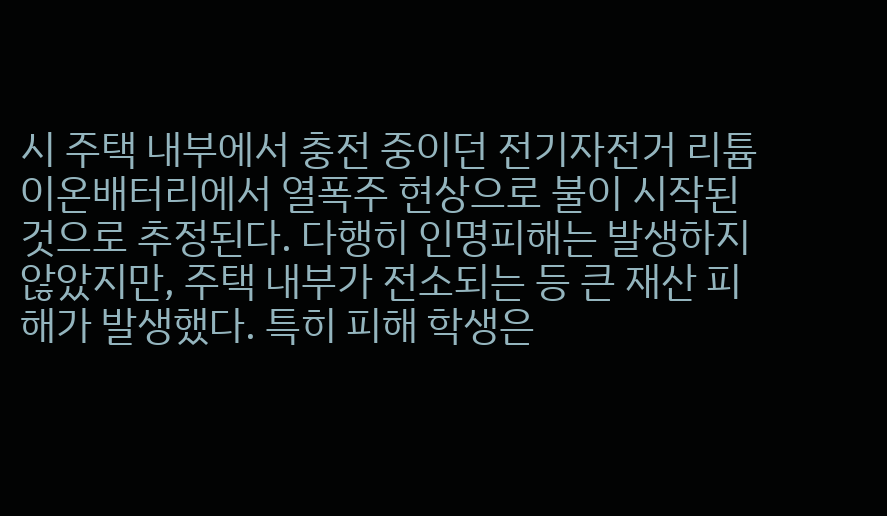시 주택 내부에서 충전 중이던 전기자전거 리튬이온배터리에서 열폭주 현상으로 불이 시작된 것으로 추정된다. 다행히 인명피해는 발생하지 않았지만, 주택 내부가 전소되는 등 큰 재산 피해가 발생했다. 특히 피해 학생은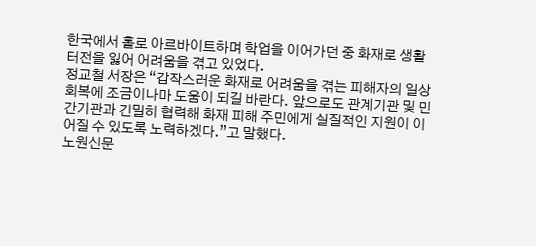한국에서 홀로 아르바이트하며 학업을 이어가던 중 화재로 생활 터전을 잃어 어려움을 겪고 있었다.
정교철 서장은 “갑작스러운 화재로 어려움을 겪는 피해자의 일상 회복에 조금이나마 도움이 되길 바란다. 앞으로도 관계기관 및 민간기관과 긴밀히 협력해 화재 피해 주민에게 실질적인 지원이 이어질 수 있도록 노력하겠다.”고 말했다.
노원신문